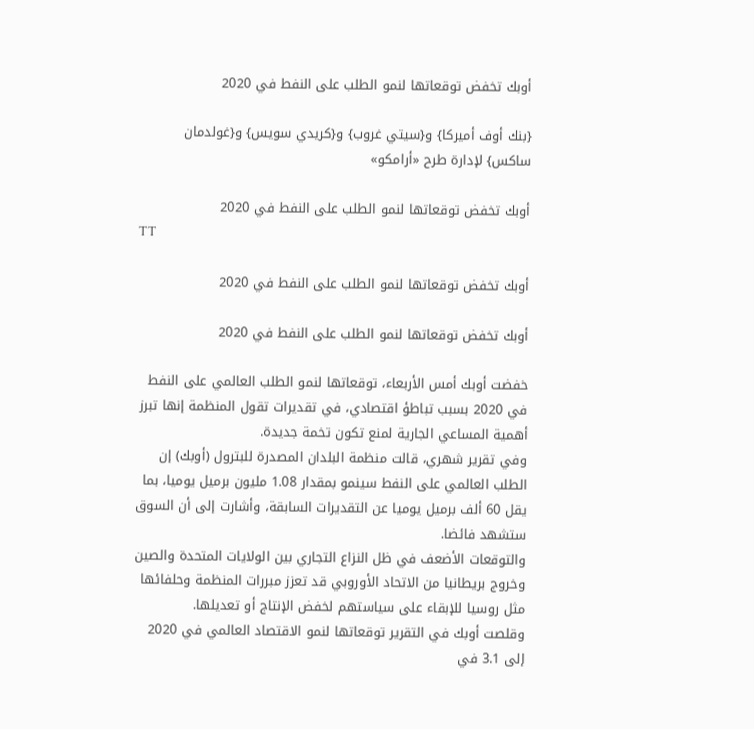أوبك تخفض توقعاتها لنمو الطلب على النفط في 2020

{بنك أوف أميركا} و{سيتي غروب} و{كريدي سويس} و{غولدمان ساكس} لإدارة طرح «أرامكو»

أوبك تخفض توقعاتها لنمو الطلب على النفط في 2020
TT

أوبك تخفض توقعاتها لنمو الطلب على النفط في 2020

أوبك تخفض توقعاتها لنمو الطلب على النفط في 2020

خفضت أوبك أمس الأربعاء، توقعاتها لنمو الطلب العالمي على النفط في 2020 بسبب تباطؤ اقتصادي، في تقديرات تقول المنظمة إنها تبرز أهمية المساعي الجارية لمنع تكون تخمة جديدة.
وفي تقرير شهري، قالت منظمة البلدان المصدرة للبترول (أوبك) إن الطلب العالمي على النفط سينمو بمقدار 1.08 مليون برميل يوميا، بما يقل 60 ألف برميل يوميا عن التقديرات السابقة، وأشارت إلى أن السوق ستشهد فائضا.
والتوقعات الأضعف في ظل النزاع التجاري بين الولايات المتحدة والصين وخروج بريطانيا من الاتحاد الأوروبي قد تعزز مبررات المنظمة وحلفائها مثل روسيا للإبقاء على سياستهم لخفض الإنتاج أو تعديلها.
وقلصت أوبك في التقرير توقعاتها لنمو الاقتصاد العالمي في 2020 إلى 3.1 في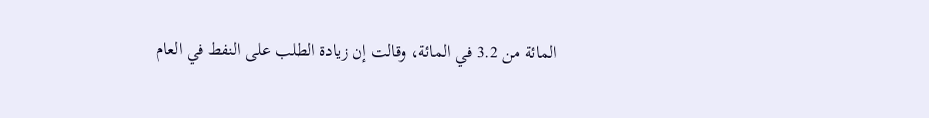المائة من 3.2 في المائة، وقالت إن زيادة الطلب على النفط في العام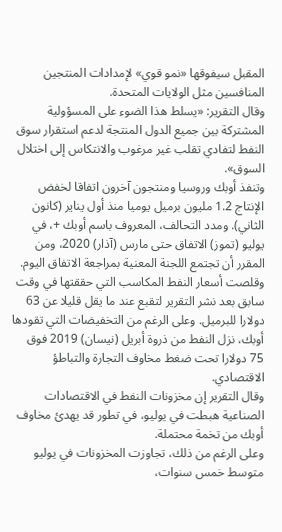المقبل سيفوقها «نمو قوي» لإمدادات المنتجين المنافسين مثل الولايات المتحدة.
وقال التقرير: «يسلط هذا الضوء على المسؤولية المشتركة بين جميع الدول المنتجة لدعم استقرار سوق النفط لتفادي تقلب غير مرغوب والانتكاس إلى اختلال السوق».
وتنفذ أوبك وروسيا ومنتجون آخرون اتفاقا لخفض الإنتاج 1.2 مليون برميل يوميا منذ أول يناير (كانون الثاني). ومدد التحالف، المعروف باسم أوبك +، في يوليو (تموز) الاتفاق حتى مارس (آذار) 2020، ومن المقرر أن تجتمع اللجنة المعنية بمراجعة الاتفاق اليوم.
وقلصت أسعار النفط المكاسب التي حققتها في وقت سابق بعد نشر التقرير لتقبع عند ما يقل قليلا عن 63 دولارا للبرميل. وعلى الرغم من التخفيضات التي تقودها أوبك، نزل النفط من ذروة أبريل (نيسان) 2019 فوق 75 دولارا تحت ضغط مخاوف التجارة والتباطؤ الاقتصادي.
وقال التقرير إن مخزونات النفط في الاقتصادات الصناعية هبطت في يوليو، في تطور قد يهدئ مخاوف أوبك من تخمة محتملة.
وعلى الرغم من ذلك، تجاوزت المخزونات في يوليو متوسط خمس سنوات،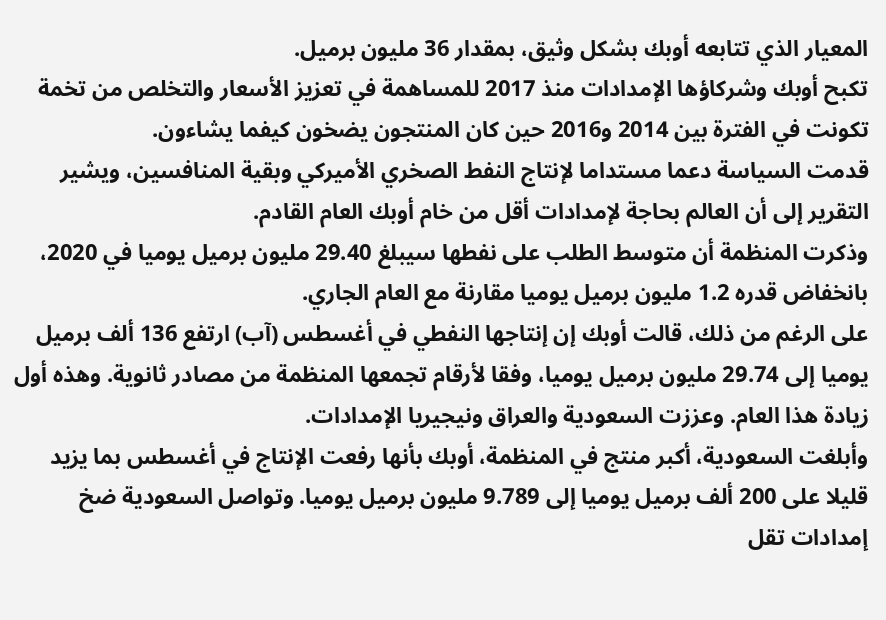المعيار الذي تتابعه أوبك بشكل وثيق، بمقدار 36 مليون برميل.
تكبح أوبك وشركاؤها الإمدادات منذ 2017 للمساهمة في تعزيز الأسعار والتخلص من تخمة تكونت في الفترة بين 2014 و2016 حين كان المنتجون يضخون كيفما يشاءون.
قدمت السياسة دعما مستداما لإنتاج النفط الصخري الأميركي وبقية المنافسين، ويشير التقرير إلى أن العالم بحاجة لإمدادات أقل من خام أوبك العام القادم.
وذكرت المنظمة أن متوسط الطلب على نفطها سيبلغ 29.40 مليون برميل يوميا في 2020، بانخفاض قدره 1.2 مليون برميل يوميا مقارنة مع العام الجاري.
على الرغم من ذلك، قالت أوبك إن إنتاجها النفطي في أغسطس (آب) ارتفع 136 ألف برميل يوميا إلى 29.74 مليون برميل يوميا، وفقا لأرقام تجمعها المنظمة من مصادر ثانوية. وهذه أول زيادة هذا العام. وعززت السعودية والعراق ونيجيريا الإمدادات.
وأبلغت السعودية، أكبر منتج في المنظمة، أوبك بأنها رفعت الإنتاج في أغسطس بما يزيد قليلا على 200 ألف برميل يوميا إلى 9.789 مليون برميل يوميا. وتواصل السعودية ضخ إمدادات تقل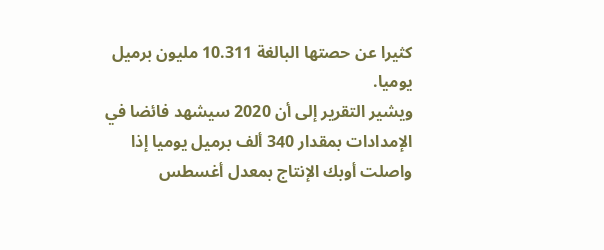كثيرا عن حصتها البالغة 10.311 مليون برميل يوميا.
ويشير التقرير إلى أن 2020 سيشهد فائضا في الإمدادات بمقدار 340 ألف برميل يوميا إذا واصلت أوبك الإنتاج بمعدل أغسطس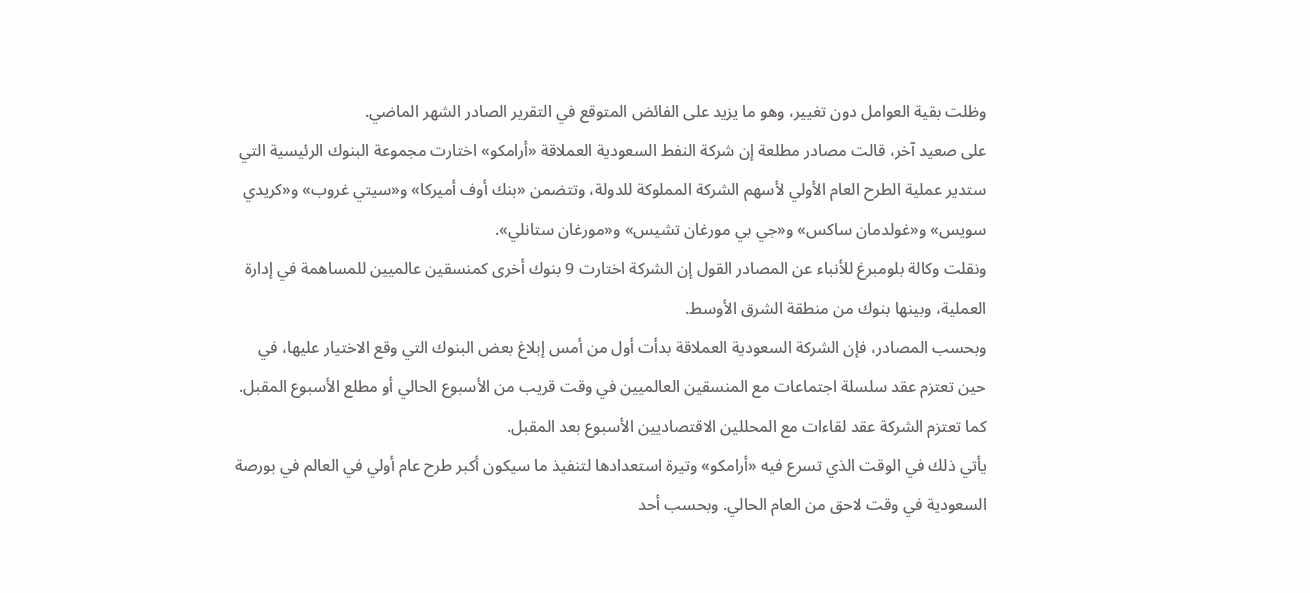وظلت بقية العوامل دون تغيير، وهو ما يزيد على الفائض المتوقع في التقرير الصادر الشهر الماضي.
على صعيد آخر، قالت مصادر مطلعة إن شركة النفط السعودية العملاقة «أرامكو» اختارت مجموعة البنوك الرئيسية التي ستدير عملية الطرح العام الأولي لأسهم الشركة المملوكة للدولة، وتتضمن «بنك أوف أميركا» و«سيتي غروب» و«كريدي سويس» و«غولدمان ساكس» و«جي بي مورغان تشيس» و«مورغان ستانلي».
ونقلت وكالة بلومبرغ للأنباء عن المصادر القول إن الشركة اختارت 9 بنوك أخرى كمنسقين عالميين للمساهمة في إدارة العملية، وبينها بنوك من منطقة الشرق الأوسط.
وبحسب المصادر، فإن الشركة السعودية العملاقة بدأت أول من أمس إبلاغ بعض البنوك التي وقع الاختيار عليها، في حين تعتزم عقد سلسلة اجتماعات مع المنسقين العالميين في وقت قريب من الأسبوع الحالي أو مطلع الأسبوع المقبل. كما تعتزم الشركة عقد لقاءات مع المحللين الاقتصاديين الأسبوع بعد المقبل.
يأتي ذلك في الوقت الذي تسرع فيه «أرامكو» وتيرة استعدادها لتنفيذ ما سيكون أكبر طرح عام أولي في العالم في بورصة السعودية في وقت لاحق من العام الحالي. وبحسب أحد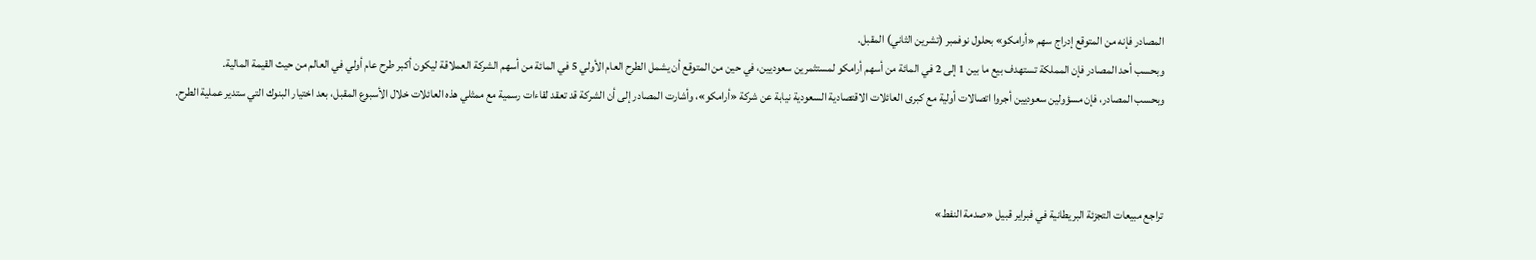المصادر فإنه من المتوقع إدراج سهم «أرامكو» بحلول نوفمبر (تشرين الثاني) المقبل.
وبحسب أحد المصادر فإن المملكة تستهدف بيع ما بين 1 إلى 2 في المائة من أسهم أرامكو لمستثمرين سعوديين، في حين من المتوقع أن يشمل الطرح العام الأولي 5 في المائة من أسهم الشركة العملاقة ليكون أكبر طرح عام أولي في العالم من حيث القيمة المالية.
وبحسب المصادر، فإن مسؤولين سعوديين أجروا اتصالات أولية مع كبرى العائلات الاقتصادية السعودية نيابة عن شركة «أرامكو»، وأشارت المصادر إلى أن الشركة قد تعقد لقاءات رسمية مع ممثلي هذه العائلات خلال الأسبوع المقبل، بعد اختيار البنوك التي ستدير عملية الطرح.



تراجع مبيعات التجزئة البريطانية في فبراير قبيل «صدمة النفط»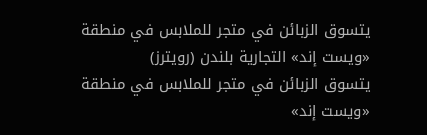يتسوق الزبائن في متجر للملابس في منطقة «ويست إند» التجارية بلندن (رويترز)
يتسوق الزبائن في متجر للملابس في منطقة «ويست إند»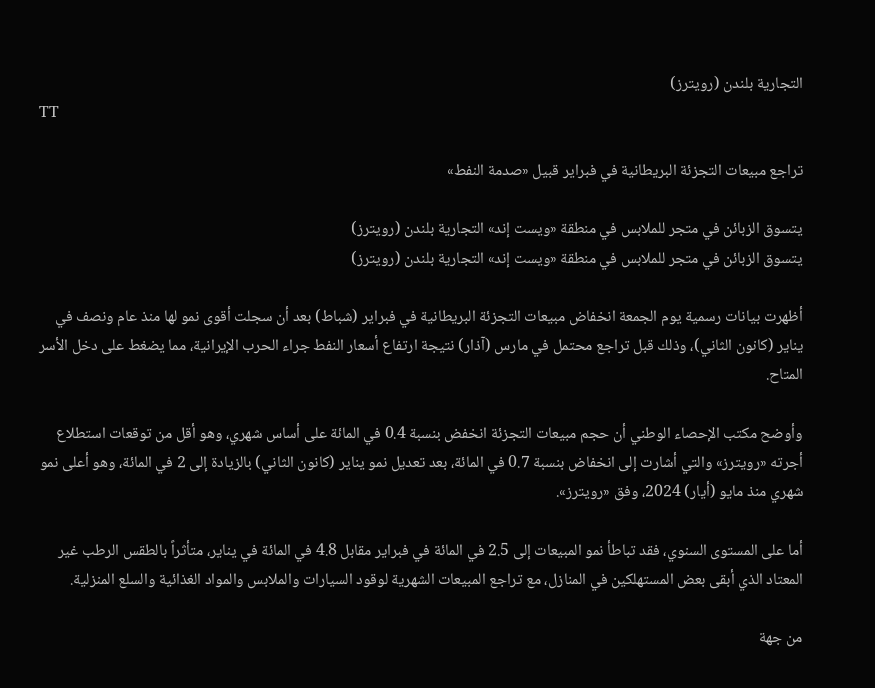التجارية بلندن (رويترز)
TT

تراجع مبيعات التجزئة البريطانية في فبراير قبيل «صدمة النفط»

يتسوق الزبائن في متجر للملابس في منطقة «ويست إند» التجارية بلندن (رويترز)
يتسوق الزبائن في متجر للملابس في منطقة «ويست إند» التجارية بلندن (رويترز)

أظهرت بيانات رسمية يوم الجمعة انخفاض مبيعات التجزئة البريطانية في فبراير (شباط) بعد أن سجلت أقوى نمو لها منذ عام ونصف في يناير (كانون الثاني)، وذلك قبل تراجع محتمل في مارس (آذار) نتيجة ارتفاع أسعار النفط جراء الحرب الإيرانية، مما يضغط على دخل الأسر المتاح.

وأوضح مكتب الإحصاء الوطني أن حجم مبيعات التجزئة انخفض بنسبة 0.4 في المائة على أساس شهري، وهو أقل من توقعات استطلاع أجرته «رويترز» والتي أشارت إلى انخفاض بنسبة 0.7 في المائة، بعد تعديل نمو يناير (كانون الثاني) بالزيادة إلى 2 في المائة، وهو أعلى نمو شهري منذ مايو (أيار) 2024، وفق «رويترز».

أما على المستوى السنوي، فقد تباطأ نمو المبيعات إلى 2.5 في المائة في فبراير مقابل 4.8 في المائة في يناير، متأثراً بالطقس الرطب غير المعتاد الذي أبقى بعض المستهلكين في المنازل، مع تراجع المبيعات الشهرية لوقود السيارات والملابس والمواد الغذائية والسلع المنزلية.

من جهة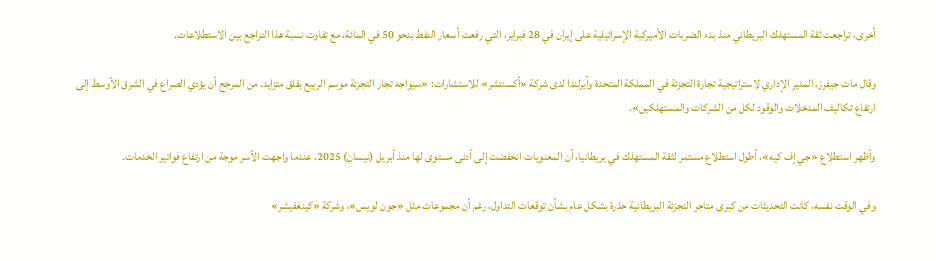أخرى، تراجعت ثقة المستهلك البريطاني منذ بدء الضربات الأميركية الإسرائيلية على إيران في 28 فبراير، التي رفعت أسعار النفط بنحو 50 في المائة، مع تفاوت نسبة هذا التراجع بين الاستطلاعات.

وقال مات جيفرز، المدير الإداري لاستراتيجية تجارة التجزئة في المملكة المتحدة وآيرلندا لدى شركة «أكسنتشر» للاستشارات: «سيواجه تجار التجزئة موسم الربيع بقلق متزايد. من المرجح أن يؤدي الصراع في الشرق الأوسط إلى ارتفاع تكاليف المدخلات والوقود لكل من الشركات والمستهلكين».

وأظهر استطلاع «جي إف كيه»، أطول استطلاع مستمر لثقة المستهلك في بريطانيا، أن المعنويات انخفضت إلى أدنى مستوى لها منذ أبريل (نيسان) 2025، عندما واجهت الأسر موجة من ارتفاع فواتير الخدمات.

وفي الوقت نفسه، كانت التحديثات من كبرى متاجر التجزئة البريطانية حذرة بشكل عام بشأن توقعات التداول، رغم أن مجموعات مثل «جون لويس»، وشركة «كينغفيشر»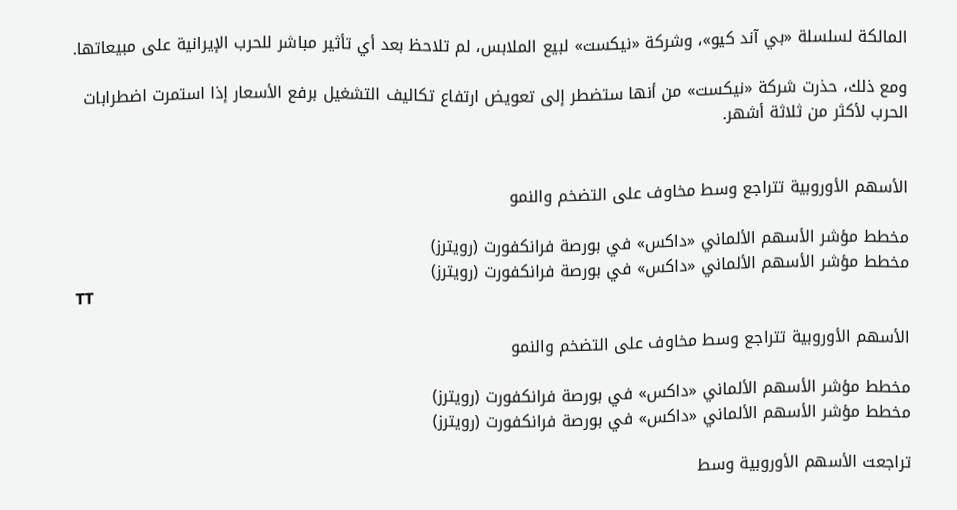المالكة لسلسلة «بي آند كيو»، وشركة «نيكست» لبيع الملابس، لم تلاحظ بعد أي تأثير مباشر للحرب الإيرانية على مبيعاتها.

ومع ذلك، حذرت شركة «نيكست» من أنها ستضطر إلى تعويض ارتفاع تكاليف التشغيل برفع الأسعار إذا استمرت اضطرابات الحرب لأكثر من ثلاثة أشهر.


الأسهم الأوروبية تتراجع وسط مخاوف على التضخم والنمو

مخطط مؤشر الأسهم الألماني «داكس» في بورصة فرانكفورت (رويترز)
مخطط مؤشر الأسهم الألماني «داكس» في بورصة فرانكفورت (رويترز)
TT

الأسهم الأوروبية تتراجع وسط مخاوف على التضخم والنمو

مخطط مؤشر الأسهم الألماني «داكس» في بورصة فرانكفورت (رويترز)
مخطط مؤشر الأسهم الألماني «داكس» في بورصة فرانكفورت (رويترز)

تراجعت الأسهم الأوروبية وسط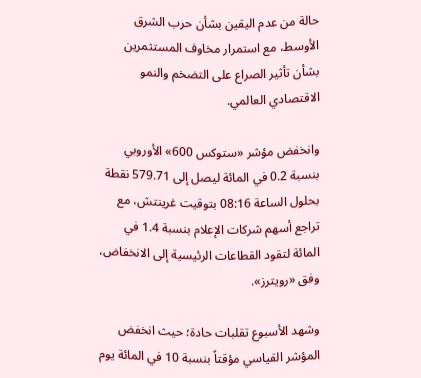حالة من عدم اليقين بشأن حرب الشرق الأوسط، مع استمرار مخاوف المستثمرين بشأن تأثير الصراع على التضخم والنمو الاقتصادي العالمي.

وانخفض مؤشر «ستوكس 600» الأوروبي بنسبة 0.2 في المائة ليصل إلى 579.71 نقطة بحلول الساعة 08:16 بتوقيت غرينتش، مع تراجع أسهم شركات الإعلام بنسبة 1.4 في المائة لتقود القطاعات الرئيسية إلى الانخفاض، وفق «رويترز».

وشهد الأسبوع تقلبات حادة؛ حيث انخفض المؤشر القياسي مؤقتاً بنسبة 10 في المائة يوم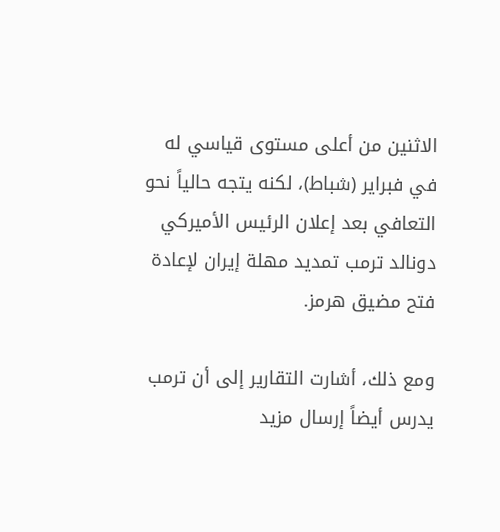الاثنين من أعلى مستوى قياسي له في فبراير (شباط)، لكنه يتجه حالياً نحو التعافي بعد إعلان الرئيس الأميركي دونالد ترمب تمديد مهلة إيران لإعادة فتح مضيق هرمز.

ومع ذلك، أشارت التقارير إلى أن ترمب يدرس أيضاً إرسال مزيد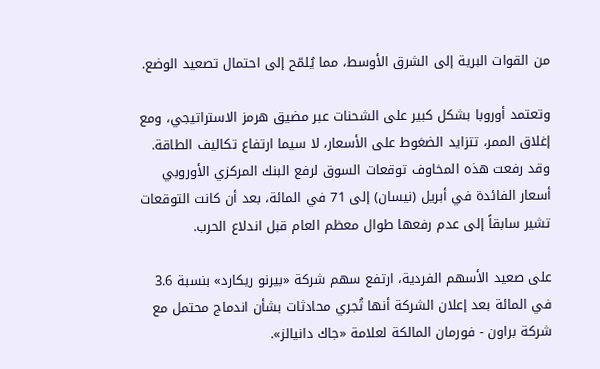من القوات البرية إلى الشرق الأوسط، مما يُلمّح إلى احتمال تصعيد الوضع.

وتعتمد أوروبا بشكل كبير على الشحنات عبر مضيق هرمز الاستراتيجي، ومع إغلاق الممر، تتزايد الضغوط على الأسعار، لا سيما ارتفاع تكاليف الطاقة. وقد رفعت هذه المخاوف توقعات السوق لرفع البنك المركزي الأوروبي أسعار الفائدة في أبريل (نيسان) إلى 71 في المائة، بعد أن كانت التوقعات تشير سابقاً إلى عدم رفعها طوال معظم العام قبل اندلاع الحرب.

على صعيد الأسهم الفردية، ارتفع سهم شركة «بيرنو ريكارد» بنسبة 3.6 في المائة بعد إعلان الشركة أنها تُجري محادثات بشأن اندماج محتمل مع شركة براون - فورمان المالكة لعلامة «جاك دانيالز».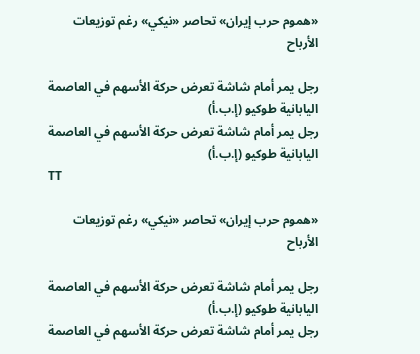«هموم حرب إيران» تحاصر «نيكي» رغم توزيعات الأرباح

رجل يمر أمام شاشة تعرض حركة الأسهم في العاصمة اليابانية طوكيو (إ.ب.أ)
رجل يمر أمام شاشة تعرض حركة الأسهم في العاصمة اليابانية طوكيو (إ.ب.أ)
TT

«هموم حرب إيران» تحاصر «نيكي» رغم توزيعات الأرباح

رجل يمر أمام شاشة تعرض حركة الأسهم في العاصمة اليابانية طوكيو (إ.ب.أ)
رجل يمر أمام شاشة تعرض حركة الأسهم في العاصمة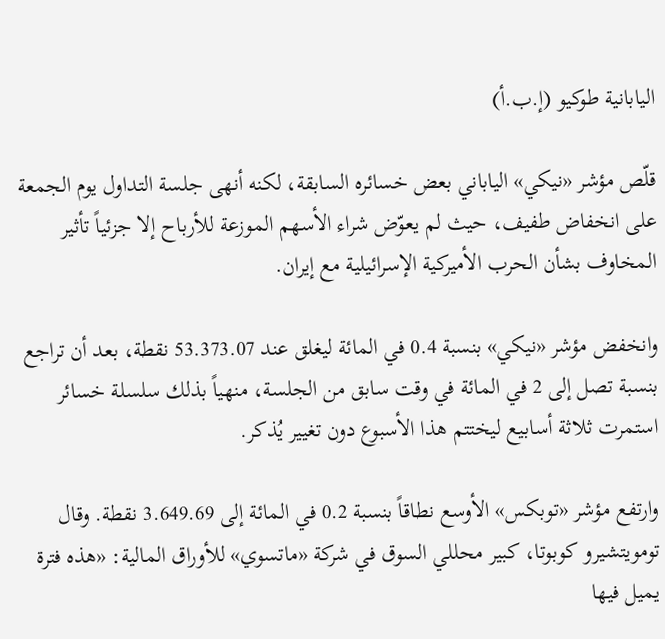اليابانية طوكيو (إ.ب.أ)

قلّص مؤشر «نيكي» الياباني بعض خسائره السابقة، لكنه أنهى جلسة التداول يوم الجمعة على انخفاض طفيف، حيث لم يعوّض شراء الأسهم الموزعة للأرباح إلا جزئياً تأثير المخاوف بشأن الحرب الأميركية الإسرائيلية مع إيران.

وانخفض مؤشر «نيكي» بنسبة 0.4 في المائة ليغلق عند 53.373.07 نقطة، بعد أن تراجع بنسبة تصل إلى 2 في المائة في وقت سابق من الجلسة، منهياً بذلك سلسلة خسائر استمرت ثلاثة أسابيع ليختتم هذا الأسبوع دون تغيير يُذكر.

وارتفع مؤشر «توبكس» الأوسع نطاقاً بنسبة 0.2 في المائة إلى 3.649.69 نقطة. وقال تومويتشيرو كوبوتا، كبير محللي السوق في شركة «ماتسوي» للأوراق المالية: «هذه فترة يميل فيها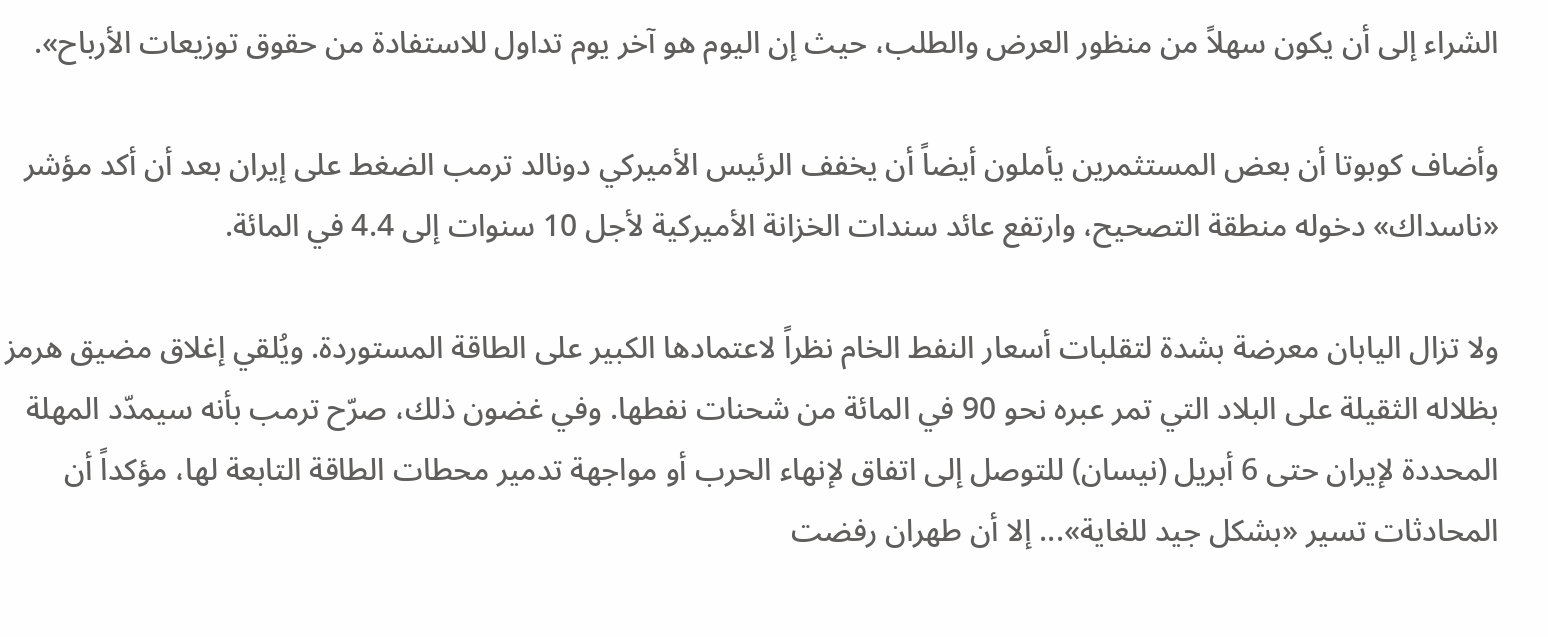الشراء إلى أن يكون سهلاً من منظور العرض والطلب، حيث إن اليوم هو آخر يوم تداول للاستفادة من حقوق توزيعات الأرباح».

وأضاف كوبوتا أن بعض المستثمرين يأملون أيضاً أن يخفف الرئيس الأميركي دونالد ترمب الضغط على إيران بعد أن أكد مؤشر «ناسداك» دخوله منطقة التصحيح، وارتفع عائد سندات الخزانة الأميركية لأجل 10 سنوات إلى 4.4 في المائة.

ولا تزال اليابان معرضة بشدة لتقلبات أسعار النفط الخام نظراً لاعتمادها الكبير على الطاقة المستوردة. ويُلقي إغلاق مضيق هرمز بظلاله الثقيلة على البلاد التي تمر عبره نحو 90 في المائة من شحنات نفطها. وفي غضون ذلك، صرّح ترمب بأنه سيمدّد المهلة المحددة لإيران حتى 6 أبريل (نيسان) للتوصل إلى اتفاق لإنهاء الحرب أو مواجهة تدمير محطات الطاقة التابعة لها، مؤكداً أن المحادثات تسير «بشكل جيد للغاية»... إلا أن طهران رفضت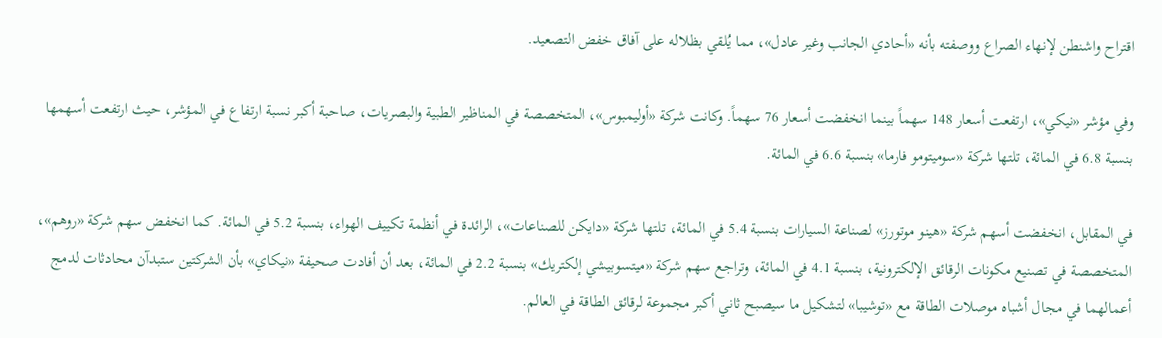اقتراح واشنطن لإنهاء الصراع ووصفته بأنه «أحادي الجانب وغير عادل»، مما يُلقي بظلاله على آفاق خفض التصعيد.

وفي مؤشر «نيكي»، ارتفعت أسعار 148 سهماً بينما انخفضت أسعار 76 سهماً. وكانت شركة «أوليمبوس»، المتخصصة في المناظير الطبية والبصريات، صاحبة أكبر نسبة ارتفاع في المؤشر، حيث ارتفعت أسهمها بنسبة 6.8 في المائة، تلتها شركة «سوميتومو فارما» بنسبة 6.6 في المائة.

في المقابل، انخفضت أسهم شركة «هينو موتورز» لصناعة السيارات بنسبة 5.4 في المائة، تلتها شركة «دايكن للصناعات»، الرائدة في أنظمة تكييف الهواء، بنسبة 5.2 في المائة. كما انخفض سهم شركة «روهم»، المتخصصة في تصنيع مكونات الرقائق الإلكترونية، بنسبة 4.1 في المائة، وتراجع سهم شركة «ميتسوبيشي إلكتريك» بنسبة 2.2 في المائة، بعد أن أفادت صحيفة «نيكاي» بأن الشركتين ستبدآن محادثات لدمج أعمالهما في مجال أشباه موصلات الطاقة مع «توشيبا» لتشكيل ما سيصبح ثاني أكبر مجموعة لرقائق الطاقة في العالم.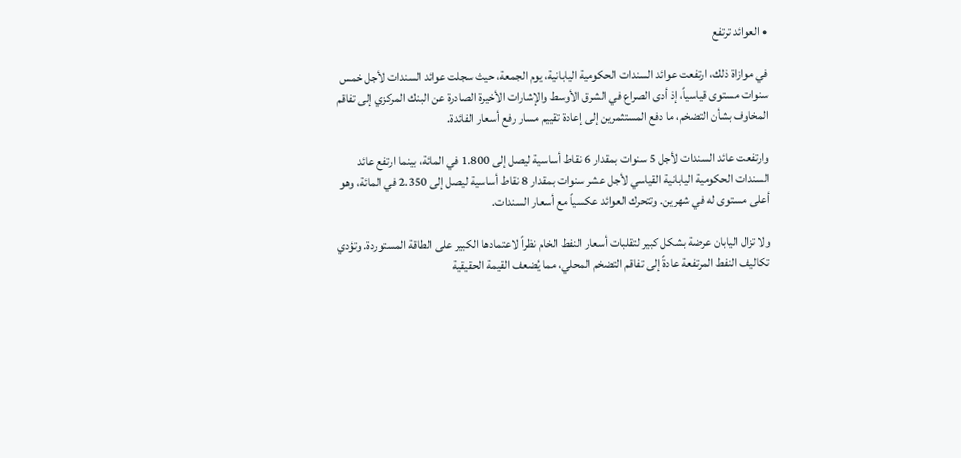• العوائد ترتفع

في موازاة ذلك، ارتفعت عوائد السندات الحكومية اليابانية، يوم الجمعة، حيث سجلت عوائد السندات لأجل خمس سنوات مستوى قياسياً، إذ أدى الصراع في الشرق الأوسط والإشارات الأخيرة الصادرة عن البنك المركزي إلى تفاقم المخاوف بشأن التضخم، ما دفع المستثمرين إلى إعادة تقييم مسار رفع أسعار الفائدة.

وارتفعت عائد السندات لأجل 5 سنوات بمقدار 6 نقاط أساسية ليصل إلى 1.800 في المائة، بينما ارتفع عائد السندات الحكومية اليابانية القياسي لأجل عشر سنوات بمقدار 8 نقاط أساسية ليصل إلى 2.350 في المائة، وهو أعلى مستوى له في شهرين. وتتحرك العوائد عكسياً مع أسعار السندات.

ولا تزال اليابان عرضة بشكل كبير لتقلبات أسعار النفط الخام نظراً لاعتمادها الكبير على الطاقة المستوردة. وتؤدي تكاليف النفط المرتفعة عادةً إلى تفاقم التضخم المحلي، مما يُضعف القيمة الحقيقية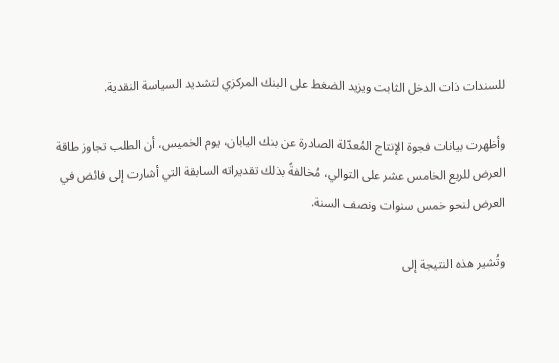للسندات ذات الدخل الثابت ويزيد الضغط على البنك المركزي لتشديد السياسة النقدية.

وأظهرت بيانات فجوة الإنتاج المُعدّلة الصادرة عن بنك اليابان، يوم الخميس، أن الطلب تجاوز طاقة العرض للربع الخامس عشر على التوالي، مُخالفةً بذلك تقديراته السابقة التي أشارت إلى فائض في العرض لنحو خمس سنوات ونصف السنة.

وتُشير هذه النتيجة إلى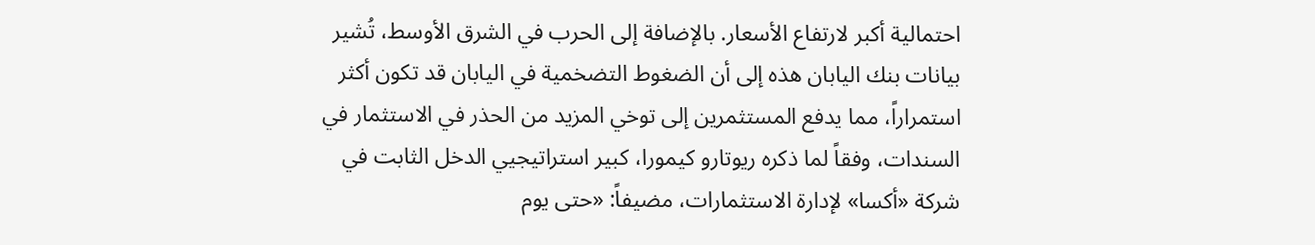احتمالية أكبر لارتفاع الأسعار. بالإضافة إلى الحرب في الشرق الأوسط، تُشير بيانات بنك اليابان هذه إلى أن الضغوط التضخمية في اليابان قد تكون أكثر استمراراً، مما يدفع المستثمرين إلى توخي المزيد من الحذر في الاستثمار في السندات، وفقاً لما ذكره ريوتارو كيمورا، كبير استراتيجيي الدخل الثابت في شركة «أكسا» لإدارة الاستثمارات، مضيفاً: «حتى يوم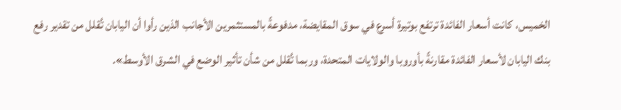الخميس، كانت أسعار الفائدة ترتفع بوتيرة أسرع في سوق المقايضة، مدفوعةً بالمستثمرين الأجانب الذين رأوا أن اليابان تُقلل من تقدير رفع بنك اليابان لأسعار الفائدة مقارنةً بأوروبا والولايات المتحدة، وربما تُقلل من شأن تأثير الوضع في الشرق الأوسط».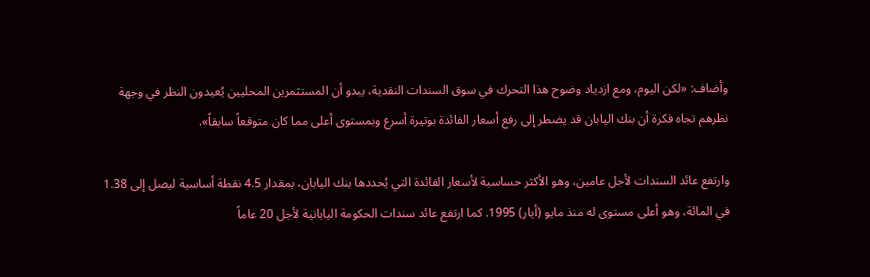وأضاف: «لكن اليوم، ومع ازدياد وضوح هذا التحرك في سوق السندات النقدية، يبدو أن المستثمرين المحليين يُعيدون النظر في وجهة نظرهم تجاه فكرة أن بنك اليابان قد يضطر إلى رفع أسعار الفائدة بوتيرة أسرع وبمستوى أعلى مما كان متوقعاً سابقاً».

وارتفع عائد السندات لأجل عامين، وهو الأكثر حساسية لأسعار الفائدة التي يُحددها بنك اليابان، بمقدار 4.5 نقطة أساسية ليصل إلى 1.38 في المائة، وهو أعلى مستوى له منذ مايو (أيار) 1995. كما ارتفع عائد سندات الحكومة اليابانية لأجل 20 عاماً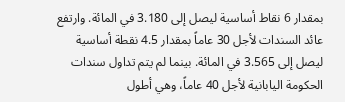بمقدار 6 نقاط أساسية ليصل إلى 3.180 في المائة. وارتفع عائد السندات لأجل 30 عاماً بمقدار 4.5 نقطة أساسية ليصل إلى 3.565 في المائة. بينما لم يتم تداول سندات الحكومة اليابانية لأجل 40 عاماً، وهي أطول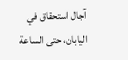آجال استحقاق في اليابان، حتى الساعة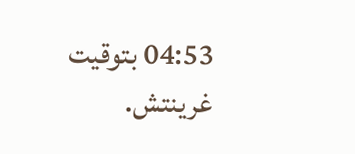04:53 بتوقيت غرينتش.